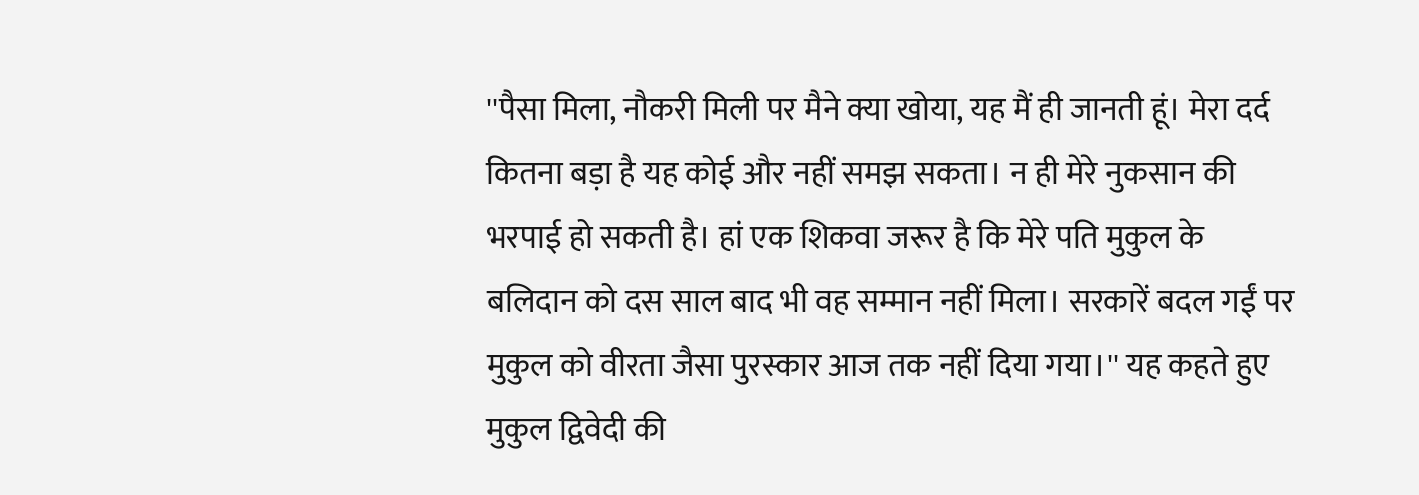''पैसा मिला, नौकरी मिली पर मैने क्या खोया, यह मैं ही जानती हूं। मेरा दर्द कितना बड़ा है यह कोई और नहीं समझ सकता। न ही मेरे नुकसान की भरपाई हो सकती है। हां एक शिकवा जरूर है कि मेरे पति मुकुल के बलिदान को दस साल बाद भी वह सम्मान नहीं मिला। सरकारें बदल गईं पर मुकुल को वीरता जैसा पुरस्कार आज तक नहीं दिया गया।'' यह कहते हुए मुकुल द्विवेदी की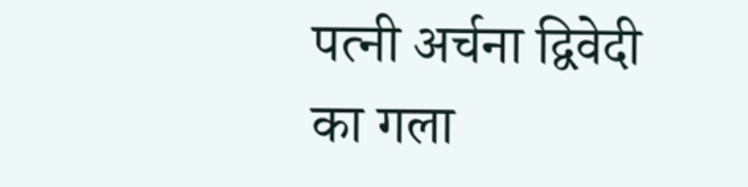पत्नी अर्चना द्विवेदी का गला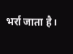भर्रा जाता है।